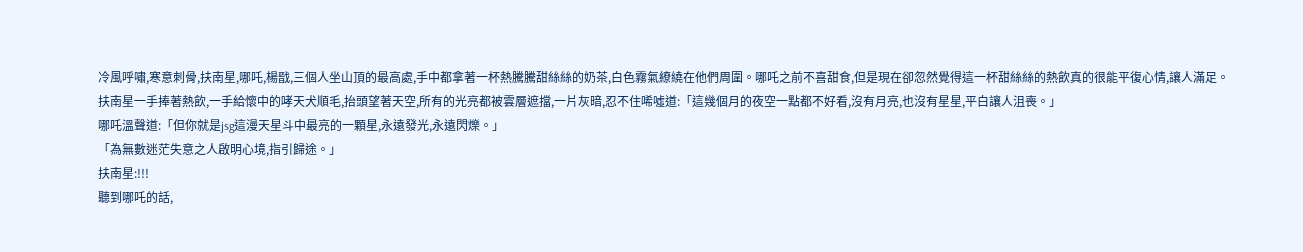冷風呼嘯,寒意刺骨,扶南星,哪吒,楊戩,三個人坐山頂的最高處,手中都拿著一杯熱騰騰甜絲絲的奶茶,白色霧氣繚繞在他們周圍。哪吒之前不喜甜食,但是現在卻忽然覺得這一杯甜絲絲的熱飲真的很能平復心情,讓人滿足。
扶南星一手捧著熱飲,一手給懷中的哮天犬順毛,抬頭望著天空,所有的光亮都被雲層遮擋,一片灰暗,忍不住唏噓道:「這幾個月的夜空一點都不好看,沒有月亮,也沒有星星,平白讓人沮喪。」
哪吒溫聲道:「但你就是jsg這漫天星斗中最亮的一顆星,永遠發光,永遠閃爍。」
「為無數迷茫失意之人啟明心境,指引歸途。」
扶南星:!!!
聽到哪吒的話,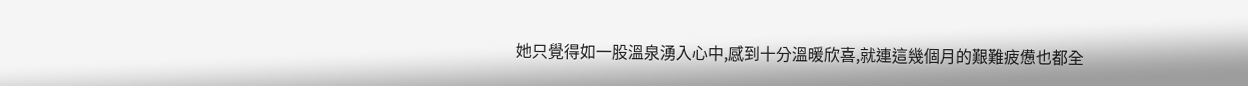她只覺得如一股溫泉湧入心中,感到十分溫暖欣喜,就連這幾個月的艱難疲憊也都全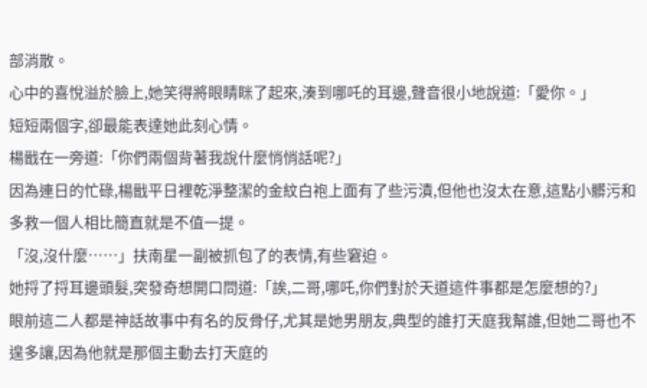部消散。
心中的喜悅溢於臉上,她笑得將眼睛眯了起來,湊到哪吒的耳邊,聲音很小地說道:「愛你。」
短短兩個字,卻最能表達她此刻心情。
楊戩在一旁道:「你們兩個背著我說什麼悄悄話呢?」
因為連日的忙碌,楊戩平日裡乾淨整潔的金紋白袍上面有了些污漬,但他也沒太在意,這點小髒污和多救一個人相比簡直就是不值一提。
「沒,沒什麼……」扶南星一副被抓包了的表情,有些窘迫。
她捋了捋耳邊頭髮,突發奇想開口問道:「誒,二哥,哪吒,你們對於天道這件事都是怎麼想的?」
眼前這二人都是神話故事中有名的反骨仔,尤其是她男朋友,典型的誰打天庭我幫誰,但她二哥也不遑多讓,因為他就是那個主動去打天庭的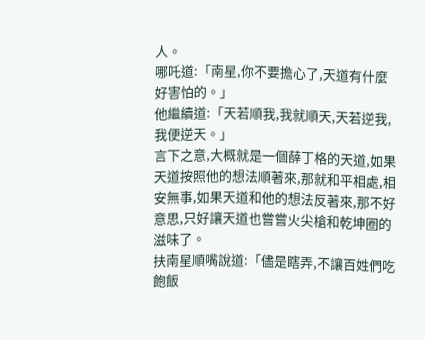人。
哪吒道:「南星,你不要擔心了,天道有什麼好害怕的。」
他繼續道:「天若順我,我就順天,天若逆我,我便逆天。」
言下之意,大概就是一個薛丁格的天道,如果天道按照他的想法順著來,那就和平相處,相安無事,如果天道和他的想法反著來,那不好意思,只好讓天道也嘗嘗火尖槍和乾坤圈的滋味了。
扶南星順嘴說道:「儘是瞎弄,不讓百姓們吃飽飯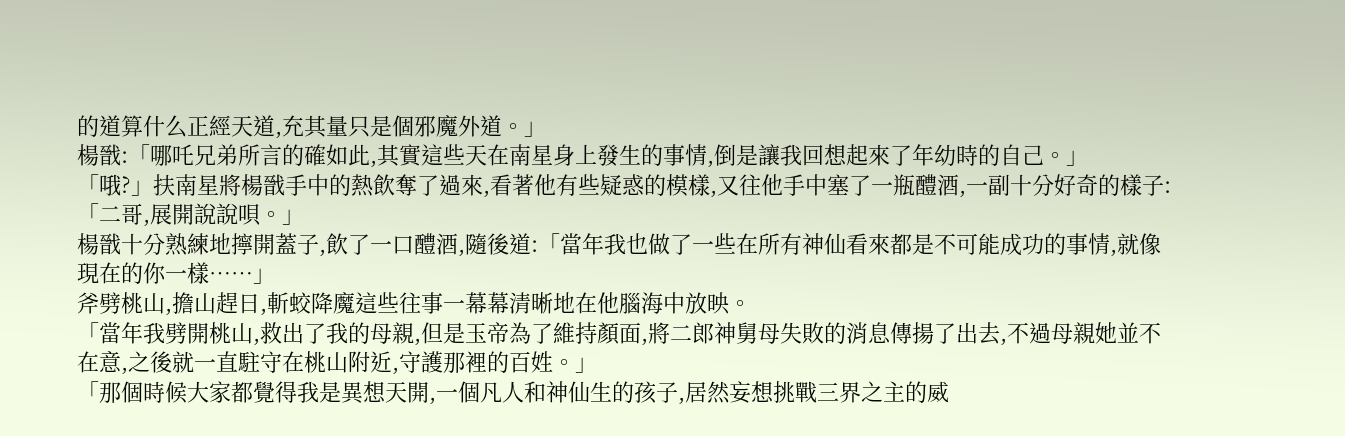的道算什么正經天道,充其量只是個邪魔外道。」
楊戩:「哪吒兄弟所言的確如此,其實這些天在南星身上發生的事情,倒是讓我回想起來了年幼時的自己。」
「哦?」扶南星將楊戩手中的熱飲奪了過來,看著他有些疑惑的模樣,又往他手中塞了一瓶醴酒,一副十分好奇的樣子:「二哥,展開說說唄。」
楊戩十分熟練地擰開蓋子,飲了一口醴酒,隨後道:「當年我也做了一些在所有神仙看來都是不可能成功的事情,就像現在的你一樣……」
斧劈桃山,擔山趕日,斬蛟降魔這些往事一幕幕清晰地在他腦海中放映。
「當年我劈開桃山,救出了我的母親,但是玉帝為了維持顏面,將二郎神舅母失敗的消息傳揚了出去,不過母親她並不在意,之後就一直駐守在桃山附近,守護那裡的百姓。」
「那個時候大家都覺得我是異想天開,一個凡人和神仙生的孩子,居然妄想挑戰三界之主的威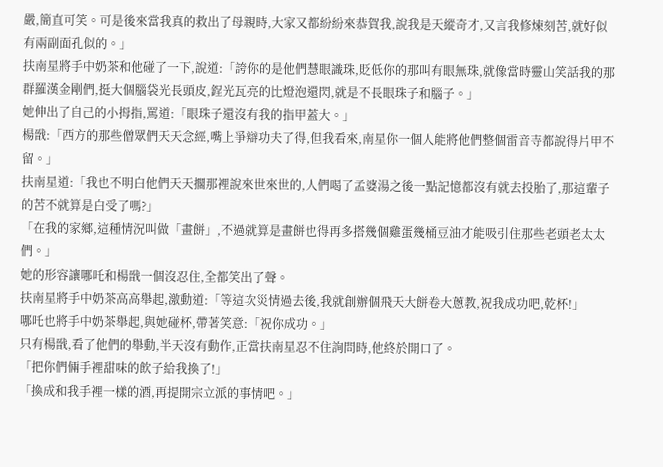嚴,簡直可笑。可是後來當我真的救出了母親時,大家又都紛紛來恭賀我,說我是天縱奇才,又言我修煉刻苦,就好似有兩副面孔似的。」
扶南星將手中奶茶和他碰了一下,說道:「誇你的是他們慧眼識珠,貶低你的那叫有眼無珠,就像當時靈山笑話我的那群羅漢金剛們,挺大個腦袋光長頭皮,鋥光瓦亮的比燈泡還閃,就是不長眼珠子和腦子。」
她伸出了自己的小拇指,罵道:「眼珠子還沒有我的指甲蓋大。」
楊戩:「西方的那些僧眾們天天念經,嘴上爭辯功夫了得,但我看來,南星你一個人能將他們整個雷音寺都說得片甲不留。」
扶南星道:「我也不明白他們天天擱那裡說來世來世的,人們喝了孟婆湯之後一點記憶都沒有就去投胎了,那這輩子的苦不就算是白受了嗎?」
「在我的家鄉,這種情況叫做「畫餅」,不過就算是畫餅也得再多搭幾個雞蛋幾桶豆油才能吸引住那些老頭老太太們。」
她的形容讓哪吒和楊戩一個沒忍住,全都笑出了聲。
扶南星將手中奶茶高高舉起,激動道:「等這次災情過去後,我就創辦個飛天大餅卷大蔥教,祝我成功吧,乾杯!」
哪吒也將手中奶茶舉起,與她碰杯,帶著笑意:「祝你成功。」
只有楊戩,看了他們的舉動,半天沒有動作,正當扶南星忍不住詢問時,他終於開口了。
「把你們倆手裡甜味的飲子給我換了!」
「換成和我手裡一樣的酒,再提開宗立派的事情吧。」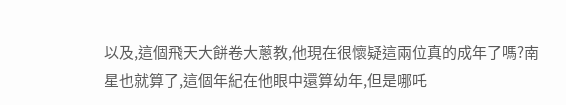以及,這個飛天大餅卷大蔥教,他現在很懷疑這兩位真的成年了嗎?南星也就算了,這個年紀在他眼中還算幼年,但是哪吒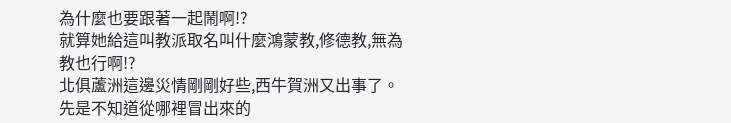為什麼也要跟著一起鬧啊!?
就算她給這叫教派取名叫什麼鴻蒙教,修德教,無為教也行啊!?
北俱蘆洲這邊災情剛剛好些,西牛賀洲又出事了。
先是不知道從哪裡冒出來的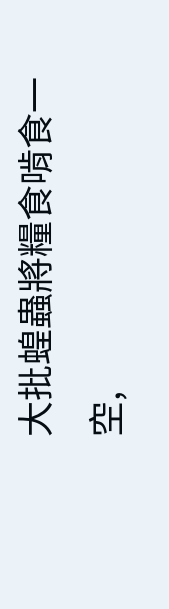大批蝗蟲將糧食啃食一空,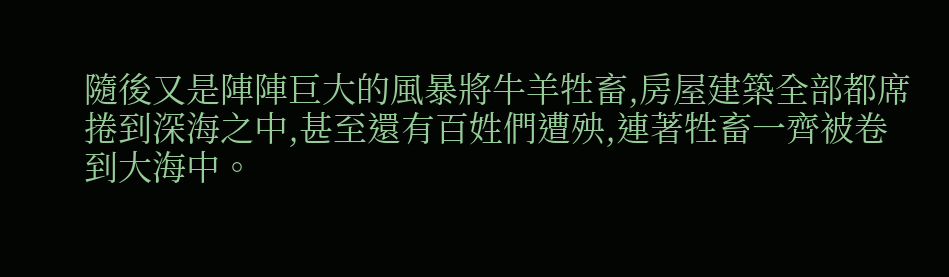隨後又是陣陣巨大的風暴將牛羊牲畜,房屋建築全部都席捲到深海之中,甚至還有百姓們遭殃,連著牲畜一齊被卷到大海中。